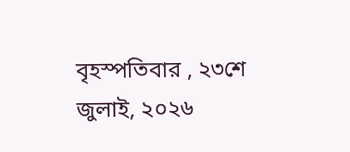বৃহস্পতিবার , ২৩শে জুলাই, ২০২৬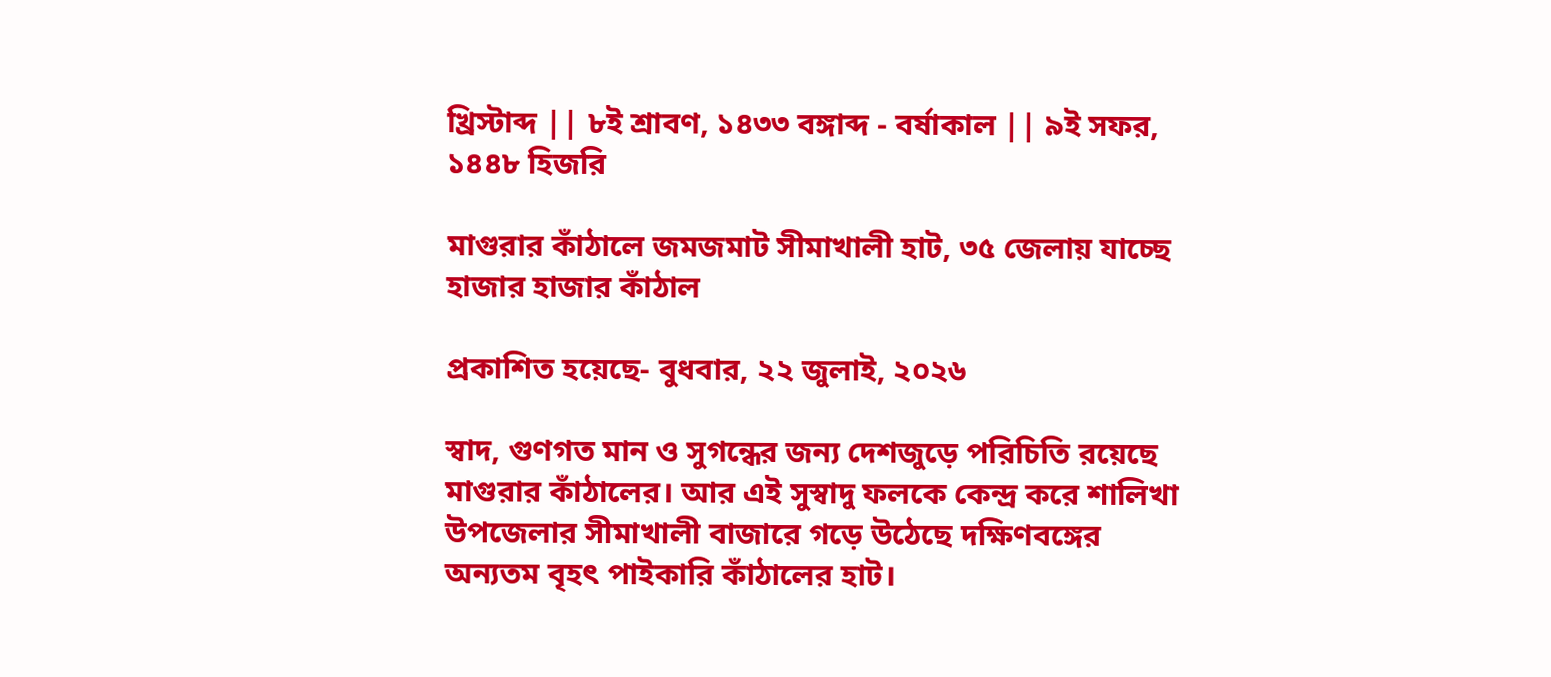খ্রিস্টাব্দ || ৮ই শ্রাবণ, ১৪৩৩ বঙ্গাব্দ - বর্ষাকাল || ৯ই সফর, ১৪৪৮ হিজরি

মাগুরার কাঁঠালে জমজমাট সীমাখালী হাট, ৩৫ জেলায় যাচ্ছে হাজার হাজার কাঁঠাল

প্রকাশিত হয়েছে- বুধবার, ২২ জুলাই, ২০২৬

স্বাদ, গুণগত মান ও সুগন্ধের জন্য দেশজুড়ে পরিচিতি রয়েছে মাগুরার কাঁঠালের। আর এই সুস্বাদু ফলকে কেন্দ্র করে শালিখা উপজেলার সীমাখালী বাজারে গড়ে উঠেছে দক্ষিণবঙ্গের অন্যতম বৃহৎ পাইকারি কাঁঠালের হাট।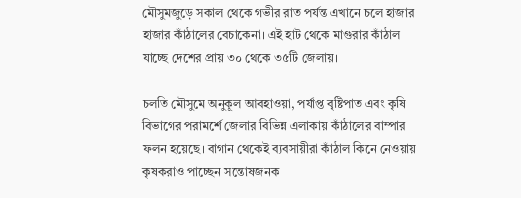মৌসুমজুড়ে সকাল থেকে গভীর রাত পর্যন্ত এখানে চলে হাজার হাজার কাঁঠালের বেচাকেনা। এই হাট থেকে মাগুরার কাঁঠাল যাচ্ছে দেশের প্রায় ৩০ থেকে ৩৫টি জেলায়।

চলতি মৌসুমে অনুকূল আবহাওয়া, পর্যাপ্ত বৃষ্টিপাত এবং কৃষি বিভাগের পরামর্শে জেলার বিভিন্ন এলাকায় কাঁঠালের বাম্পার ফলন হয়েছে। বাগান থেকেই ব্যবসায়ীরা কাঁঠাল কিনে নেওয়ায় কৃষকরাও পাচ্ছেন সন্তোষজনক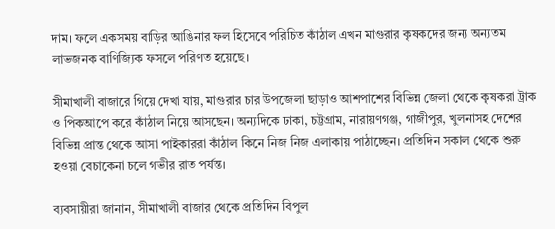দাম। ফলে একসময় বাড়ির আঙিনার ফল হিসেবে পরিচিত কাঁঠাল এখন মাগুরার কৃষকদের জন্য অন্যতম লাভজনক বাণিজ্যিক ফসলে পরিণত হয়েছে।

সীমাখালী বাজারে গিয়ে দেখা যায়, মাগুরার চার উপজেলা ছাড়াও আশপাশের বিভিন্ন জেলা থেকে কৃষকরা ট্রাক ও পিকআপে করে কাঁঠাল নিয়ে আসছেন। অন্যদিকে ঢাকা, চট্টগ্রাম, নারায়ণগঞ্জ, গাজীপুর, খুলনাসহ দেশের বিভিন্ন প্রান্ত থেকে আসা পাইকাররা কাঁঠাল কিনে নিজ নিজ এলাকায় পাঠাচ্ছেন। প্রতিদিন সকাল থেকে শুরু হওয়া বেচাকেনা চলে গভীর রাত পর্যন্ত।

ব্যবসায়ীরা জানান, সীমাখালী বাজার থেকে প্রতিদিন বিপুল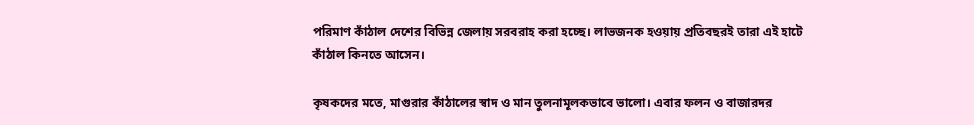পরিমাণ কাঁঠাল দেশের বিভিন্ন জেলায় সরবরাহ করা হচ্ছে। লাভজনক হওয়ায় প্রতিবছরই তারা এই হাটে কাঁঠাল কিনতে আসেন।

কৃষকদের মতে, মাগুরার কাঁঠালের স্বাদ ও মান তুলনামূলকভাবে ভালো। এবার ফলন ও বাজারদর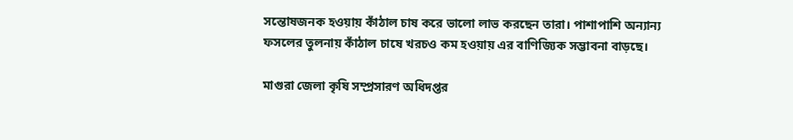সন্তোষজনক হওয়ায় কাঁঠাল চাষ করে ভালো লাভ করছেন তারা। পাশাপাশি অন্যান্য ফসলের তুলনায় কাঁঠাল চাষে খরচও কম হওয়ায় এর বাণিজ্যিক সম্ভাবনা বাড়ছে।

মাগুরা জেলা কৃষি সম্প্রসারণ অধিদপ্তর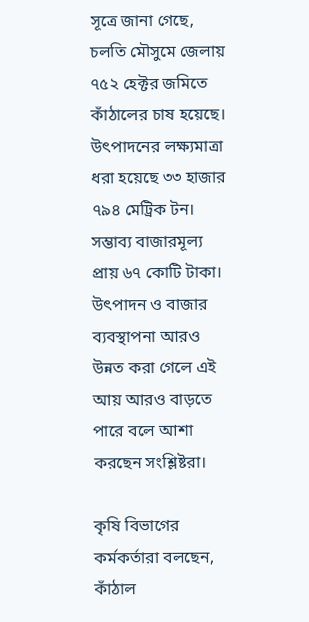সূত্রে জানা গেছে, চলতি মৌসুমে জেলায় ৭৫২ হেক্টর জমিতে কাঁঠালের চাষ হয়েছে। উৎপাদনের লক্ষ্যমাত্রা ধরা হয়েছে ৩৩ হাজার ৭৯৪ মেট্রিক টন। সম্ভাব্য বাজারমূল্য প্রায় ৬৭ কোটি টাকা। উৎপাদন ও বাজার ব্যবস্থাপনা আরও উন্নত করা গেলে এই আয় আরও বাড়তে পারে বলে আশা করছেন সংশ্লিষ্টরা।

কৃষি বিভাগের কর্মকর্তারা বলছেন, কাঁঠাল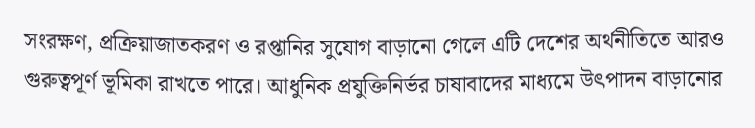সংরক্ষণ, প্রক্রিয়াজাতকরণ ও রপ্তানির সুযোগ বাড়ানো গেলে এটি দেশের অর্থনীতিতে আরও গুরুত্বপূর্ণ ভূমিকা রাখতে পারে। আধুনিক প্রযুক্তিনির্ভর চাষাবাদের মাধ্যমে উৎপাদন বাড়ানোর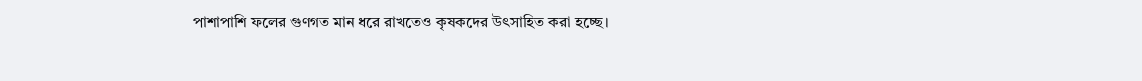পাশাপাশি ফলের গুণগত মান ধরে রাখতেও কৃষকদের উৎসাহিত করা হচ্ছে।